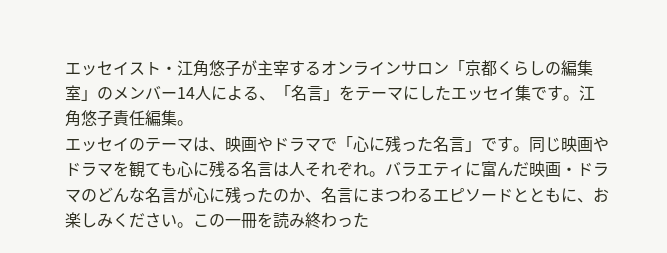エッセイスト・江角悠子が主宰するオンラインサロン「京都くらしの編集室」のメンバー14人による、「名言」をテーマにしたエッセイ集です。江角悠子責任編集。
エッセイのテーマは、映画やドラマで「心に残った名言」です。同じ映画やドラマを観ても心に残る名言は人それぞれ。バラエティに富んだ映画・ドラマのどんな名言が心に残ったのか、名言にまつわるエピソードとともに、お楽しみください。この一冊を読み終わった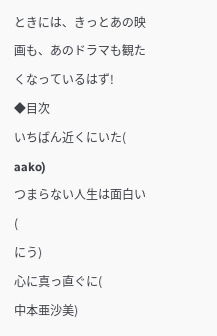ときには、きっとあの映画も、あのドラマも観たくなっているはず!
◆目次
いちばん近くにいた(
aako)
つまらない人生は面白い(
にう)
心に真っ直ぐに(
中本亜沙美)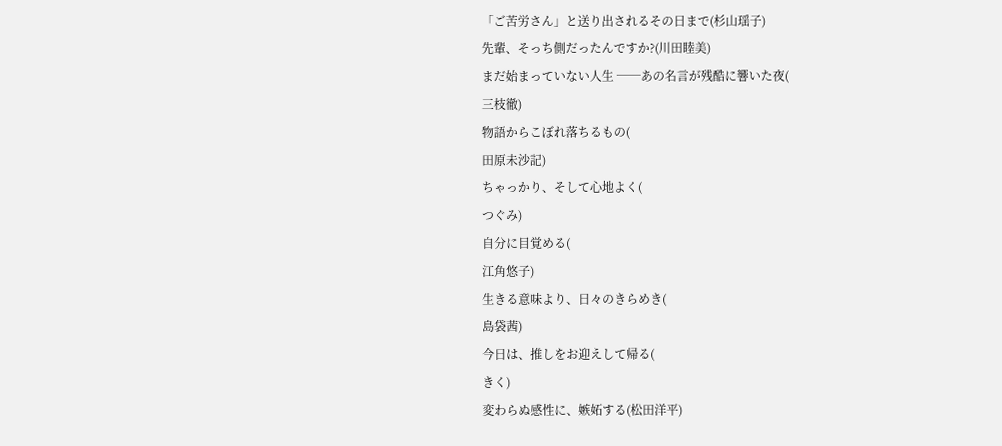「ご苦労さん」と送り出されるその日まで(杉山瑶子)
先輩、そっち側だったんですか?(川田睦美)
まだ始まっていない人生 ──あの名言が残酷に響いた夜(
三枝徹)
物語からこぼれ落ちるもの(
田原未沙記)
ちゃっかり、そして心地よく(
つぐみ)
自分に目覚める(
江角悠子)
生きる意味より、日々のきらめき(
島袋茜)
今日は、推しをお迎えして帰る(
きく)
変わらぬ感性に、嫉妬する(松田洋平)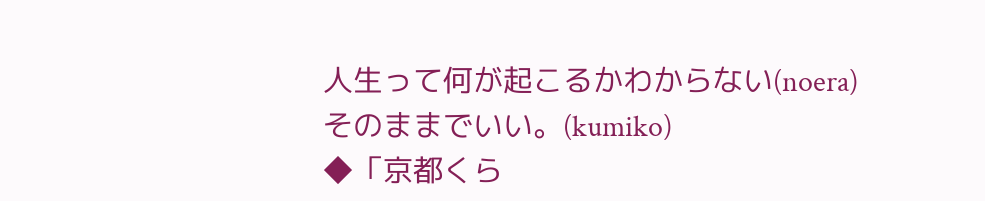人生って何が起こるかわからない(noera)
そのままでいい。(kumiko)
◆「京都くら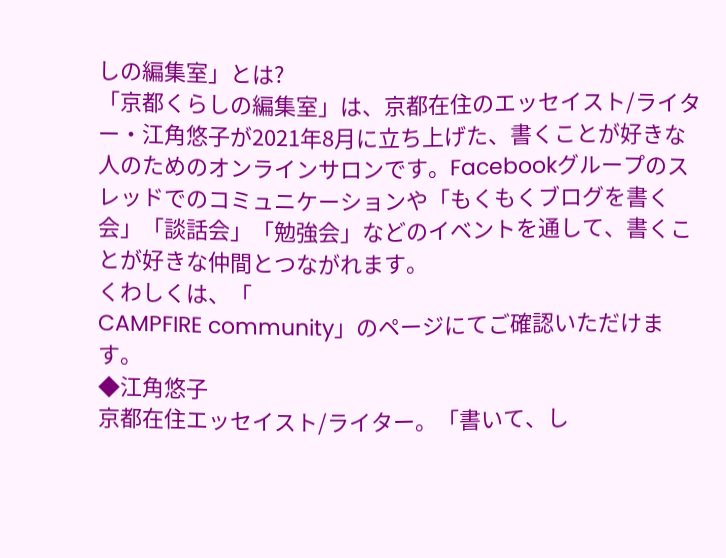しの編集室」とは?
「京都くらしの編集室」は、京都在住のエッセイスト/ライター・江角悠子が2021年8月に立ち上げた、書くことが好きな人のためのオンラインサロンです。Facebookグループのスレッドでのコミュニケーションや「もくもくブログを書く会」「談話会」「勉強会」などのイベントを通して、書くことが好きな仲間とつながれます。
くわしくは、「
CAMPFIRE community」のページにてご確認いただけます。
◆江角悠子
京都在住エッセイスト/ライター。「書いて、し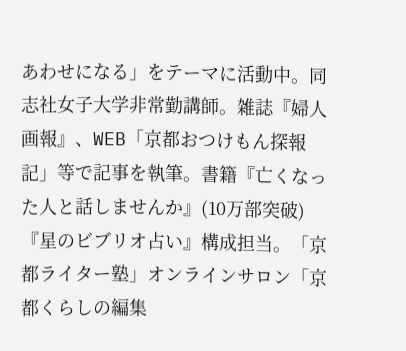あわせになる」をテーマに活動中。同志社女子大学非常勤講師。雑誌『婦人画報』、WEB「京都おつけもん探報記」等で記事を執筆。書籍『亡くなった人と話しませんか』(10万部突破)『星のビブリオ占い』構成担当。「京都ライター塾」オンラインサロン「京都くらしの編集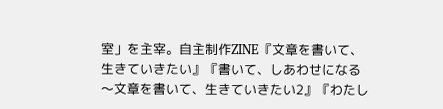室」を主宰。自主制作ZINE『文章を書いて、生きていきたい』『書いて、しあわせになる〜文章を書いて、生きていきたい2』『わたし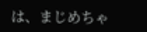は、まじめちゃ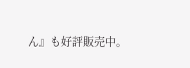ん』も好評販売中。